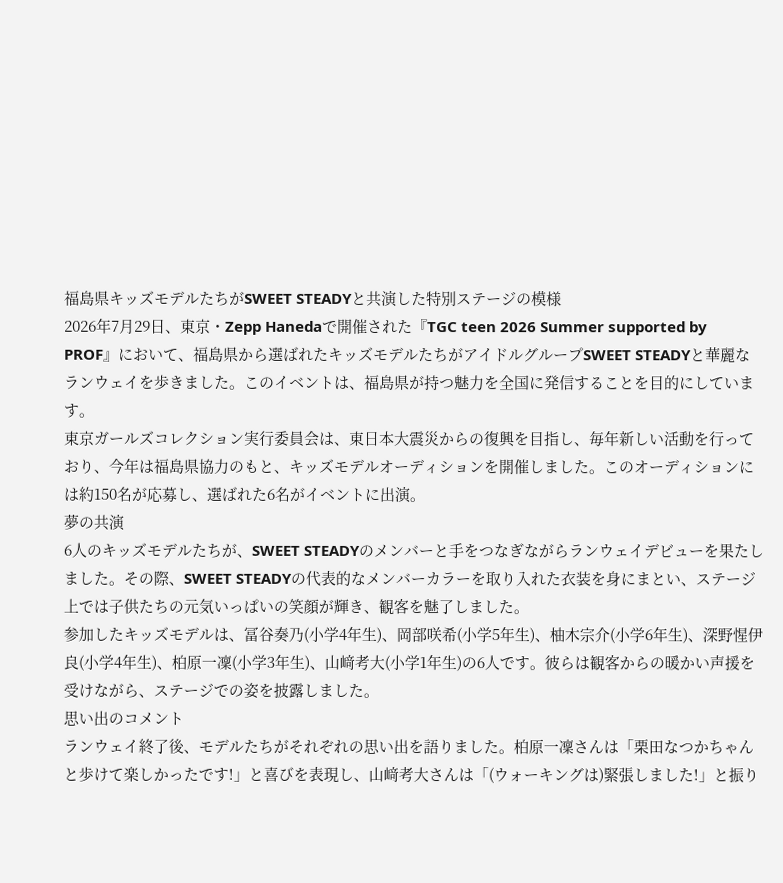福島県キッズモデルたちがSWEET STEADYと共演した特別ステージの模様
2026年7月29日、東京・Zepp Hanedaで開催された『TGC teen 2026 Summer supported by PROF』において、福島県から選ばれたキッズモデルたちがアイドルグループSWEET STEADYと華麗なランウェイを歩きました。このイベントは、福島県が持つ魅力を全国に発信することを目的にしています。
東京ガールズコレクション実行委員会は、東日本大震災からの復興を目指し、毎年新しい活動を行っており、今年は福島県協力のもと、キッズモデルオーディションを開催しました。このオーディションには約150名が応募し、選ばれた6名がイベントに出演。
夢の共演
6人のキッズモデルたちが、SWEET STEADYのメンバーと手をつなぎながらランウェイデビューを果たしました。その際、SWEET STEADYの代表的なメンバーカラーを取り入れた衣装を身にまとい、ステージ上では子供たちの元気いっぱいの笑顔が輝き、観客を魅了しました。
参加したキッズモデルは、冨谷奏乃(小学4年生)、岡部咲希(小学5年生)、柚木宗介(小学6年生)、深野惺伊良(小学4年生)、柏原一凜(小学3年生)、山﨑考大(小学1年生)の6人です。彼らは観客からの暖かい声援を受けながら、ステージでの姿を披露しました。
思い出のコメント
ランウェイ終了後、モデルたちがそれぞれの思い出を語りました。柏原一凜さんは「栗田なつかちゃんと歩けて楽しかったです!」と喜びを表現し、山﨑考大さんは「(ウォーキングは)緊張しました!」と振り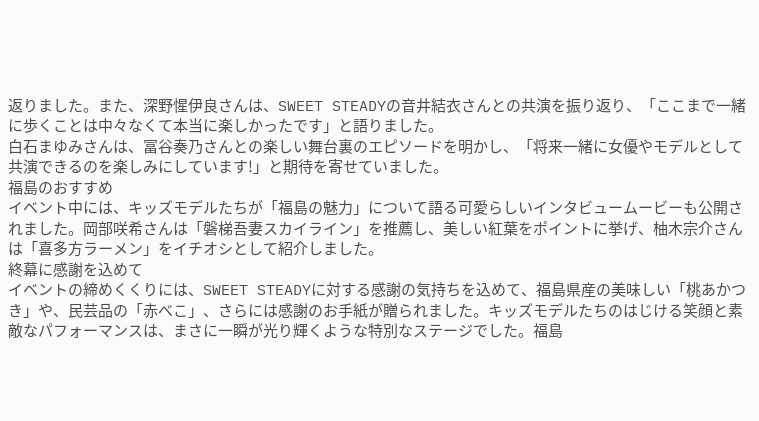返りました。また、深野惺伊良さんは、SWEET STEADYの音井結衣さんとの共演を振り返り、「ここまで一緒に歩くことは中々なくて本当に楽しかったです」と語りました。
白石まゆみさんは、冨谷奏乃さんとの楽しい舞台裏のエピソードを明かし、「将来一緒に女優やモデルとして共演できるのを楽しみにしています!」と期待を寄せていました。
福島のおすすめ
イベント中には、キッズモデルたちが「福島の魅力」について語る可愛らしいインタビュームービーも公開されました。岡部咲希さんは「磐梯吾妻スカイライン」を推薦し、美しい紅葉をポイントに挙げ、柚木宗介さんは「喜多方ラーメン」をイチオシとして紹介しました。
終幕に感謝を込めて
イベントの締めくくりには、SWEET STEADYに対する感謝の気持ちを込めて、福島県産の美味しい「桃あかつき」や、民芸品の「赤べこ」、さらには感謝のお手紙が贈られました。キッズモデルたちのはじける笑顔と素敵なパフォーマンスは、まさに一瞬が光り輝くような特別なステージでした。福島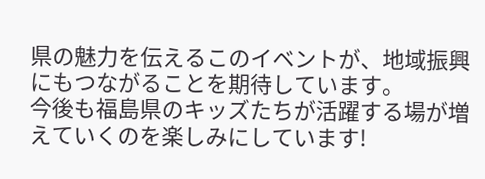県の魅力を伝えるこのイベントが、地域振興にもつながることを期待しています。
今後も福島県のキッズたちが活躍する場が増えていくのを楽しみにしています!